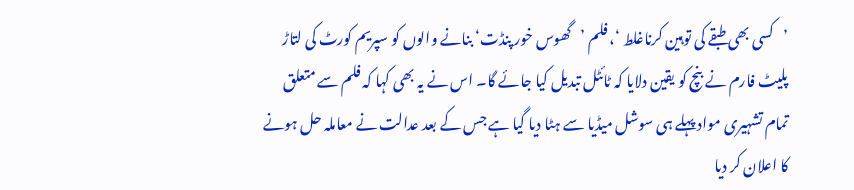’کسی بھی طبقے کی توہین کرناغلط ‘، فلم ’گھوس خور پنڈت‘ بنانے والوں کو سپریم کورٹ کی لتاڑ
پلیٹ فارم نے بنچ کو یقین دلایا کہ ٹائٹل تبدیل کیا جائے گا۔ اس نے یہ بھی کہا کہ فلم سے متعلق تمام تشہیری مواد پہلے ہی سوشل میڈیا سے ہٹا دیا گیا ہے جس کے بعد عدالت نے معاملہ حل ہونے کا اعلان کر دیا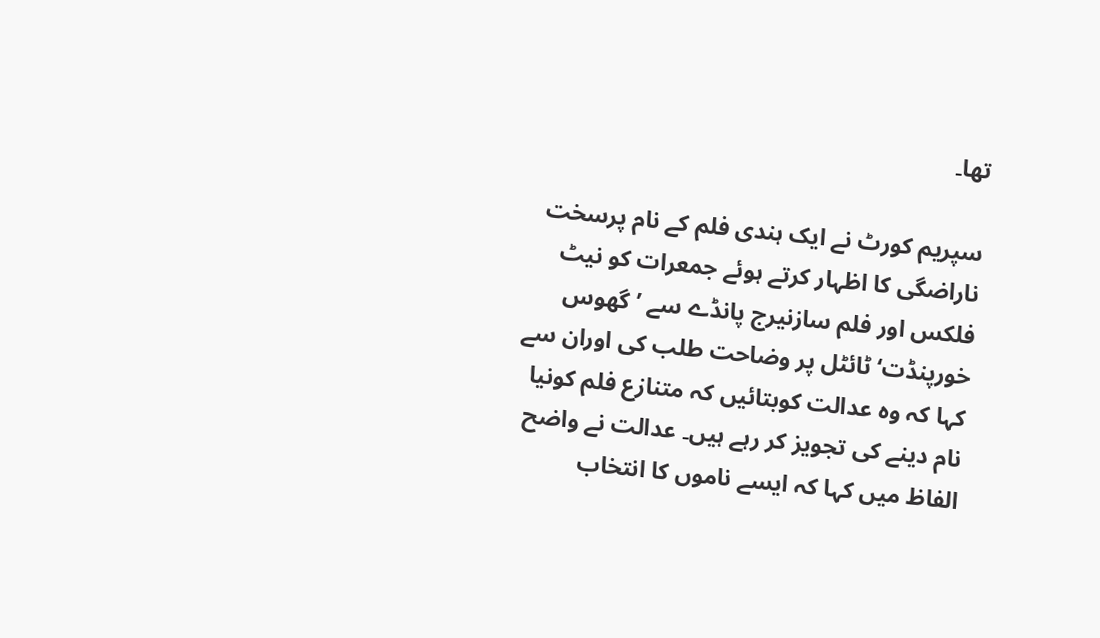تھا۔

سپریم کورٹ نے ایک ہندی فلم کے نام پرسخت ناراضگی کا اظہار کرتے ہوئے جمعرات کو نیٹ فلکس اور فلم سازنیرج پانڈے سے ’گھوس خورپنڈت‘ ٹائٹل پر وضاحت طلب کی اوران سے کہا کہ وہ عدالت کوبتائیں کہ متنازع فلم کونیا نام دینے کی تجویز کر رہے ہیں۔ عدالت نے واضح الفاظ میں کہا کہ ایسے ناموں کا انتخاب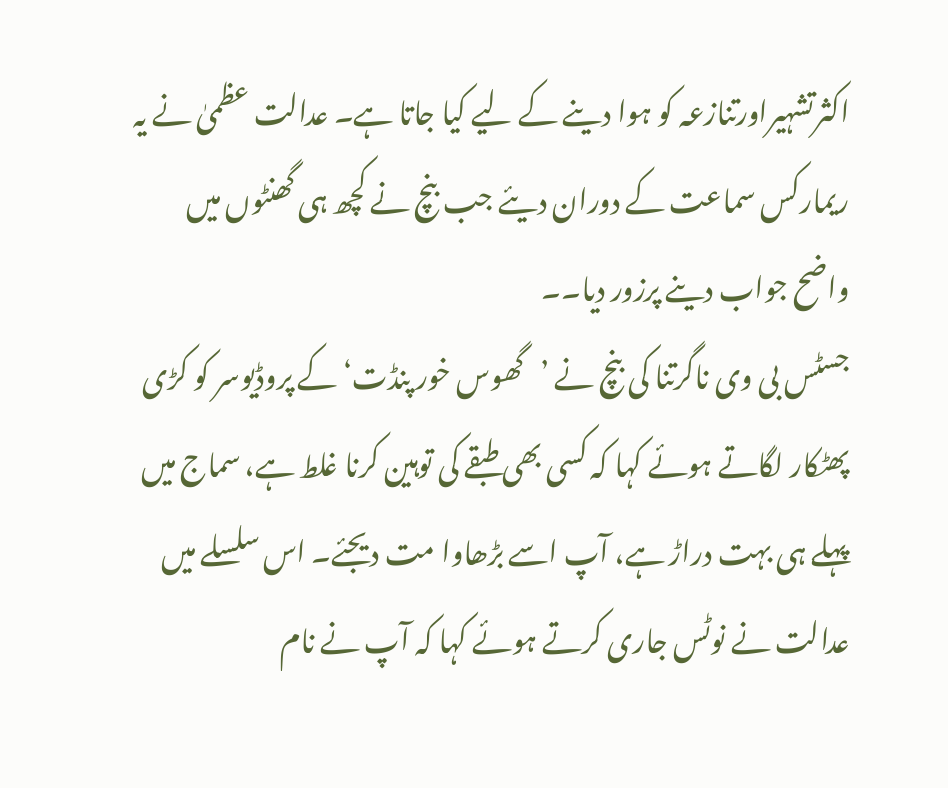اکثرتشہیراورتنازعہ کو ہوا دینے کے لیے کیا جاتا ہے۔ عدالت عظمیٰ نے یہ ریمارکس سماعت کے دوران دیئے جب بنچ نے کچھ ہی گھنٹوں میں واضح جواب دینے پرزور دیا۔۔
جسٹس بی وی ناگرتنا کی بنچ نے ’گھوس خور پنڈت‘ کے پروڈیوسر کو کڑی پھٹکار لگاتے ہوئے کہا کہ کسی بھی طبقے کی توہین کرنا غلط ہے، سماج میں پہلے ہی بہت دراڑ ہے، آپ اسے بڑھاوا مت دیجئے۔ اس سلسلے میں عدالت نے نوٹس جاری کرتے ہوئے کہا کہ آپ نے نام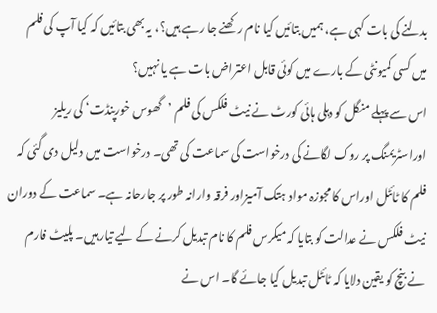بدلنے کی بات کہی ہے، ہمیں بتائیں کیا نام رکھنے جا رہے ہیں؟، یہ بھی بتائیں کہ کیا آپ کی فلم میں کسی کمیونٹی کے بارے میں کوئی قابل اعتراض بات ہے یا نہیں؟
اس سے پہلے منگل کو دہلی ہائی کورٹ نے نیٹ فلکس کی فلم ’گھوس خورپنڈت‘ کی ریلیز اوراسٹریمنگ پر روک لگانے کی درخواست کی سماعت کی تھی۔ درخواست میں دلیل دی گئی کہ فلم کا ٹائٹل اوراس کا مجوزہ مواد ہتک آمیزاور فرقہ وارانہ طور پر جارحانہ ہے۔ سماعت کے دوران نیٹ فلکس نے عدالت کو بتایا کہ میکرس فلم کا نام تبدیل کرنے کے لیے تیارہیں۔ پلیٹ فارم نے بنچ کو یقین دلایا کہ ٹائٹل تبدیل کیا جائے گا۔ اس نے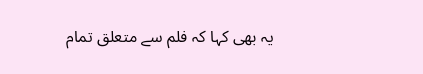یہ بھی کہا کہ فلم سے متعلق تمام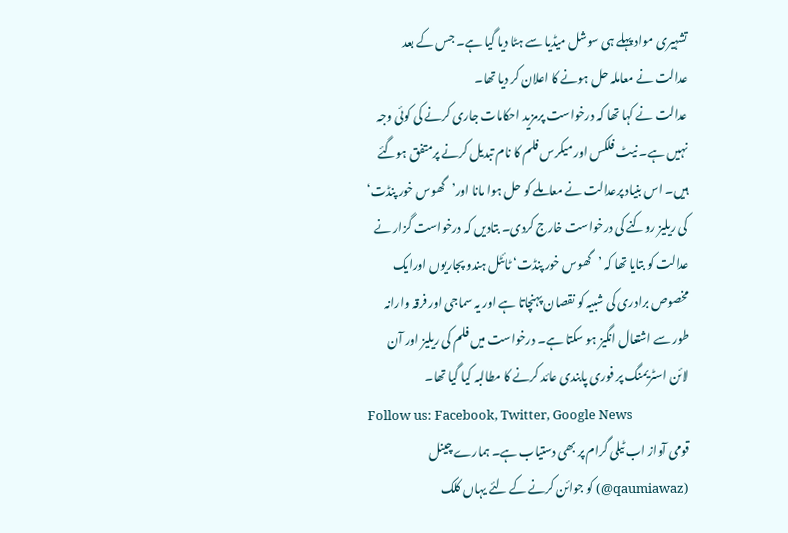تشہیری مواد پہلے ہی سوشل میڈیا سے ہٹا دیا گیا ہے۔ جس کے بعد عدالت نے معاملہ حل ہونے کا اعلان کر دیا تھا۔
عدالت نے کہا تھا کہ درخواست پرمزید احکامات جاری کرنے کی کوئی وجہ نہیں ہے۔ نیٹ فلکس اور میکرس فلم کا نام تبدیل کرنے پرمتفق ہوگئے ہیں۔ اس بنیاد پرعدالت نے معاملے کو حل ہوا مانا اور’گھوس خور پنڈت‘ کی ریلیز روکنے کی درخواست خارج کردی۔ بتادیں کہ درخواست گزار نے عدالت کو بتایا تھا کہ ’گھوس خور پنڈت‘ ٹائٹل ہندو پجاریوں اورایک مخصوص برادری کی شبیہ کو نقصان پہنچاتا ہے اور یہ سماجی اور فرقہ وارانہ طور سے اشتعال انگیز ہو سکتا ہے۔ درخواست میں فلم کی ریلیز اور آن لائن اسٹریمنگ پر فوری پابندی عائد کرنے کا مطالبہ کیا گیا تھا۔
Follow us: Facebook, Twitter, Google News
قومی آواز اب ٹیلی گرام پر بھی دستیاب ہے۔ ہمارے چینل (qaumiawaz@) کو جوائن کرنے کے لئے یہاں کلک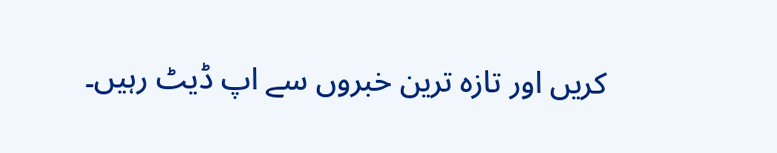کریں اور تازہ ترین خبروں سے اپ ڈیٹ رہیں۔